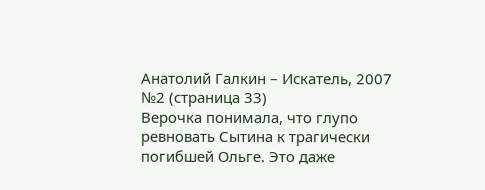Анатолий Галкин – Искатель, 2007 №2 (страница 33)
Верочка понимала, что глупо ревновать Сытина к трагически погибшей Ольге. Это даже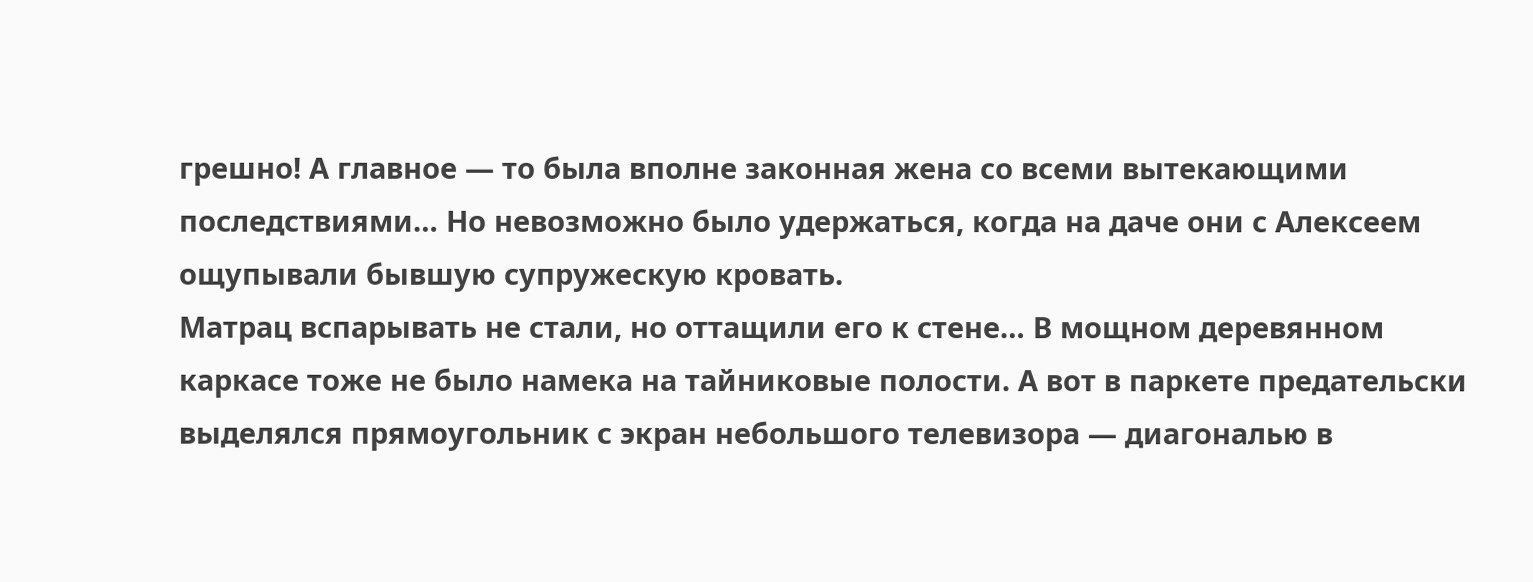грешно! А главное — то была вполне законная жена со всеми вытекающими последствиями… Но невозможно было удержаться, когда на даче они с Алексеем ощупывали бывшую супружескую кровать.
Матрац вспарывать не стали, но оттащили его к стене… В мощном деревянном каркасе тоже не было намека на тайниковые полости. А вот в паркете предательски выделялся прямоугольник с экран небольшого телевизора — диагональю в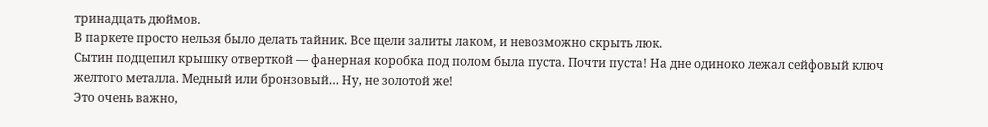тринадцать дюймов.
В паркете просто нельзя было делать тайник. Все щели залиты лаком, и невозможно скрыть люк.
Сытин подцепил крышку отверткой — фанерная коробка под полом была пуста. Почти пуста! На дне одиноко лежал сейфовый ключ желтого металла. Медный или бронзовый… Ну, не золотой же!
Это очень важно,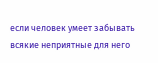если человек умеет забывать всякие неприятные для него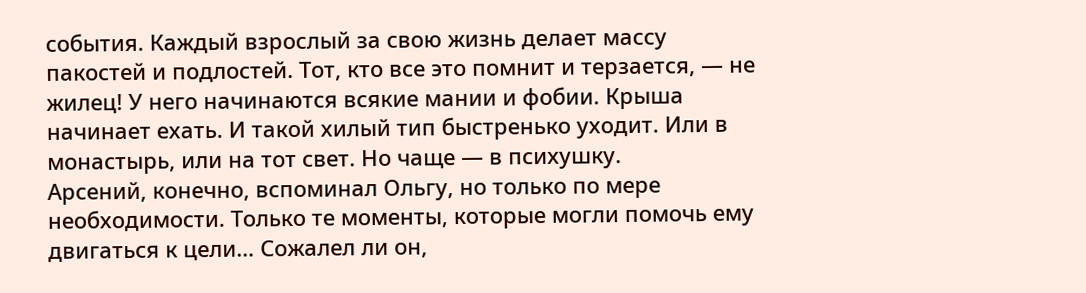события. Каждый взрослый за свою жизнь делает массу пакостей и подлостей. Тот, кто все это помнит и терзается, — не жилец! У него начинаются всякие мании и фобии. Крыша начинает ехать. И такой хилый тип быстренько уходит. Или в монастырь, или на тот свет. Но чаще — в психушку.
Арсений, конечно, вспоминал Ольгу, но только по мере необходимости. Только те моменты, которые могли помочь ему двигаться к цели… Сожалел ли он,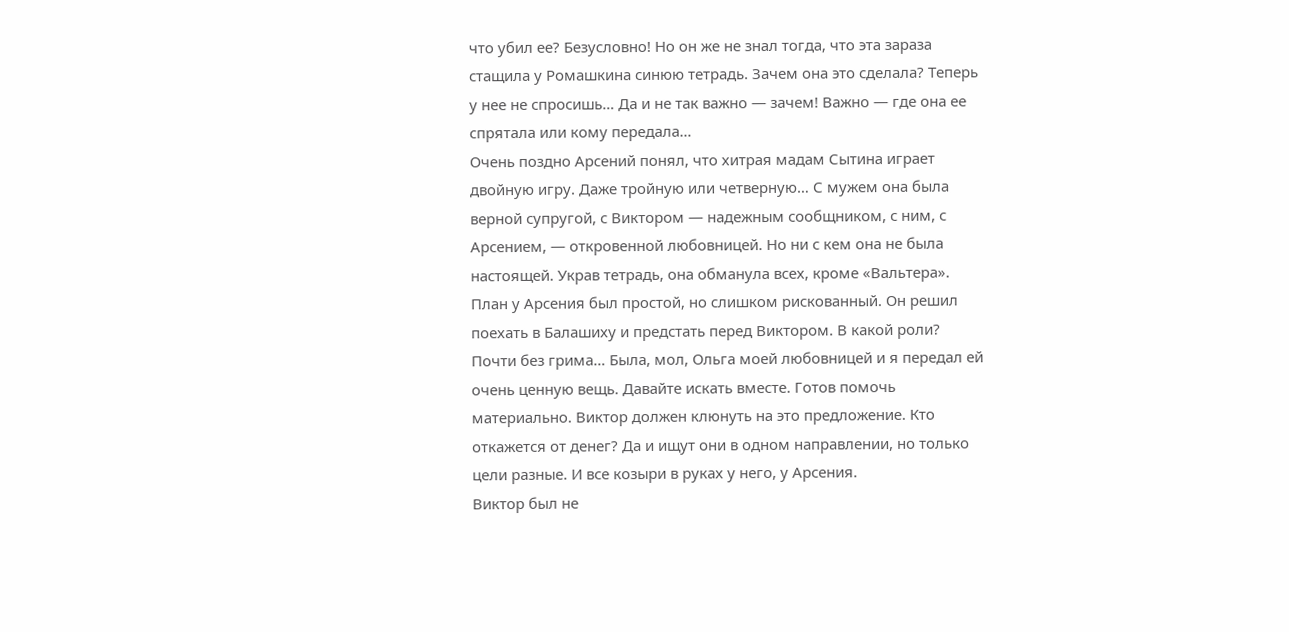что убил ее? Безусловно! Но он же не знал тогда, что эта зараза стащила у Ромашкина синюю тетрадь. Зачем она это сделала? Теперь у нее не спросишь… Да и не так важно — зачем! Важно — где она ее спрятала или кому передала…
Очень поздно Арсений понял, что хитрая мадам Сытина играет двойную игру. Даже тройную или четверную… С мужем она была верной супругой, с Виктором — надежным сообщником, с ним, с
Арсением, — откровенной любовницей. Но ни с кем она не была настоящей. Украв тетрадь, она обманула всех, кроме «Вальтера».
План у Арсения был простой, но слишком рискованный. Он решил поехать в Балашиху и предстать перед Виктором. В какой роли? Почти без грима… Была, мол, Ольга моей любовницей и я передал ей очень ценную вещь. Давайте искать вместе. Готов помочь материально. Виктор должен клюнуть на это предложение. Кто откажется от денег? Да и ищут они в одном направлении, но только цели разные. И все козыри в руках у него, у Арсения.
Виктор был не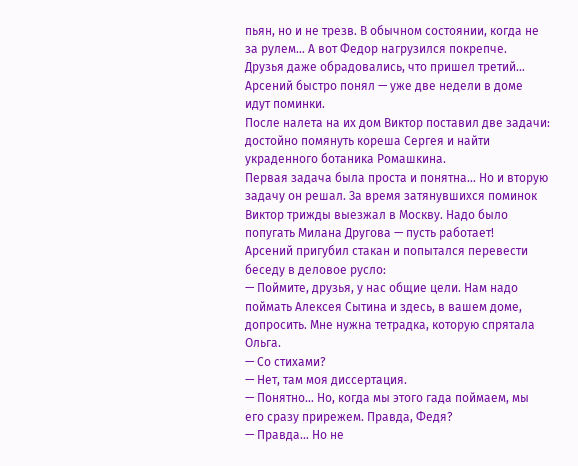пьян, но и не трезв. В обычном состоянии, когда не за рулем… А вот Федор нагрузился покрепче.
Друзья даже обрадовались, что пришел третий… Арсений быстро понял — уже две недели в доме идут поминки.
После налета на их дом Виктор поставил две задачи: достойно помянуть кореша Сергея и найти украденного ботаника Ромашкина.
Первая задача была проста и понятна… Но и вторую задачу он решал. За время затянувшихся поминок Виктор трижды выезжал в Москву. Надо было попугать Милана Другова — пусть работает!
Арсений пригубил стакан и попытался перевести беседу в деловое русло:
— Поймите, друзья, у нас общие цели. Нам надо поймать Алексея Сытина и здесь, в вашем доме, допросить. Мне нужна тетрадка, которую спрятала Ольга.
— Со стихами?
— Нет, там моя диссертация.
— Понятно… Но, когда мы этого гада поймаем, мы его сразу прирежем. Правда, Федя?
— Правда… Но не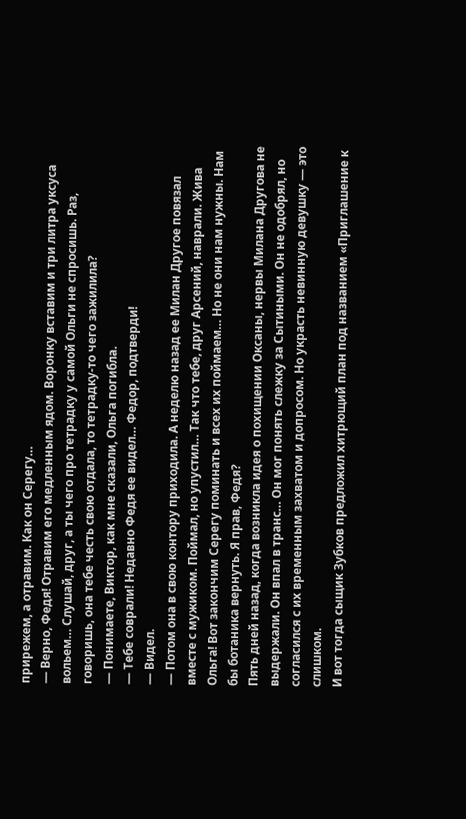прирежем, а отравим. Как он Серегу…
— Верно, Федя! Отравим его медленным ядом. Воронку вставим и три литра уксуса вольем… Слушай, друг, а ты чего про тетрадку у самой Ольги не спросишь. Раз, говоришь, она тебе честь свою отдала, то тетрадку-то чего зажилила?
— Понимаете, Виктор, как мне сказали, Ольга погибла.
— Тебе соврали! Недавно Федя ее видел… Федор, подтверди!
— Видел.
— Потом она в свою контору приходила. А неделю назад ее Милан Другое повязал вместе с мужиком. Поймал, но упустил… Так что тебе, друг Арсений, наврали. Жива Ольга! Вот закончим Серегу поминать и всех их поймаем… Но не они нам нужны. Нам бы ботаника вернуть. Я прав, Федя?
Пять дней назад, когда возникла идея о похищении Оксаны, нервы Милана Другова не выдержали. Он впал в транс… Он мог понять слежку за Сытиными. Он не одобрял, но согласился с их временным захватом и допросом. Но украсть невинную девушку — это слишком.
И вот тогда сыщик Зубков предложил хитрющий план под названием «Приглашение к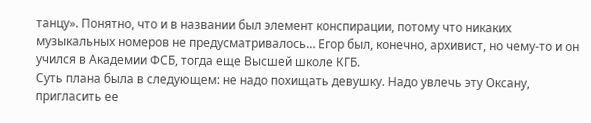танцу». Понятно, что и в названии был элемент конспирации, потому что никаких музыкальных номеров не предусматривалось… Егор был, конечно, архивист, но чему-то и он учился в Академии ФСБ, тогда еще Высшей школе КГБ.
Суть плана была в следующем: не надо похищать девушку. Надо увлечь эту Оксану, пригласить ее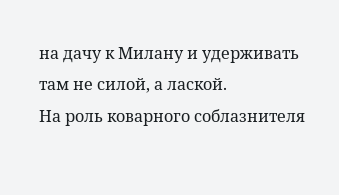на дачу к Милану и удерживать там не силой, а лаской.
На роль коварного соблазнителя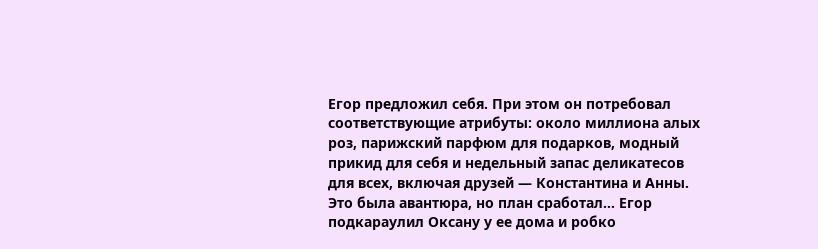Егор предложил себя. При этом он потребовал соответствующие атрибуты: около миллиона алых роз, парижский парфюм для подарков, модный прикид для себя и недельный запас деликатесов для всех, включая друзей — Константина и Анны.
Это была авантюра, но план сработал… Егор подкараулил Оксану у ее дома и робко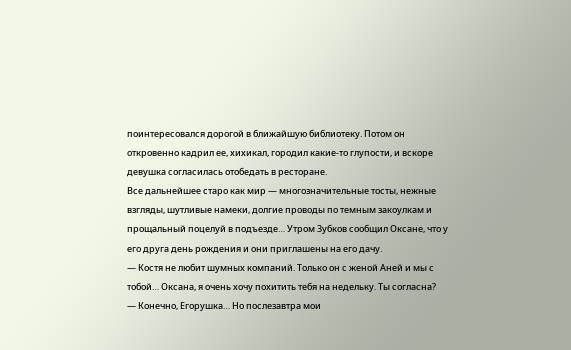поинтересовался дорогой в ближайшую библиотеку. Потом он откровенно кадрил ее, хихикал, городил какие-то глупости, и вскоре девушка согласилась отобедать в ресторане.
Все дальнейшее старо как мир — многозначительные тосты, нежные взгляды, шутливые намеки, долгие проводы по темным закоулкам и прощальный поцелуй в подъезде… Утром Зубков сообщил Оксане, что у его друга день рождения и они приглашены на его дачу.
— Костя не любит шумных компаний. Только он с женой Аней и мы с тобой… Оксана, я очень хочу похитить тебя на недельку. Ты согласна?
— Конечно, Егорушка… Но послезавтра мои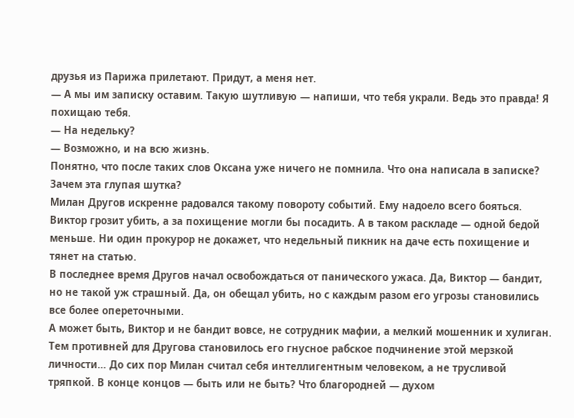друзья из Парижа прилетают. Придут, а меня нет.
— А мы им записку оставим. Такую шутливую — напиши, что тебя украли. Ведь это правда! Я похищаю тебя.
— На недельку?
— Возможно, и на всю жизнь.
Понятно, что после таких слов Оксана уже ничего не помнила. Что она написала в записке? Зачем эта глупая шутка?
Милан Другов искренне радовался такому повороту событий. Ему надоело всего бояться. Виктор грозит убить, а за похищение могли бы посадить. А в таком раскладе — одной бедой меньше. Ни один прокурор не докажет, что недельный пикник на даче есть похищение и тянет на статью.
В последнее время Другов начал освобождаться от панического ужаса. Да, Виктор — бандит, но не такой уж страшный. Да, он обещал убить, но с каждым разом его угрозы становились все более опереточными.
А может быть, Виктор и не бандит вовсе, не сотрудник мафии, а мелкий мошенник и хулиган. Тем противней для Другова становилось его гнусное рабское подчинение этой мерзкой личности… До сих пор Милан считал себя интеллигентным человеком, а не трусливой тряпкой. В конце концов — быть или не быть? Что благородней — духом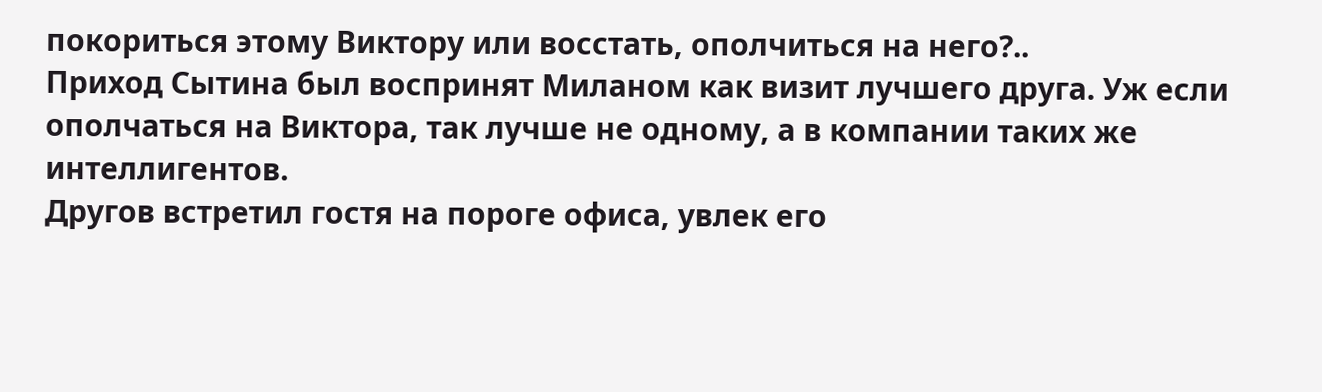покориться этому Виктору или восстать, ополчиться на него?..
Приход Сытина был воспринят Миланом как визит лучшего друга. Уж если ополчаться на Виктора, так лучше не одному, а в компании таких же интеллигентов.
Другов встретил гостя на пороге офиса, увлек его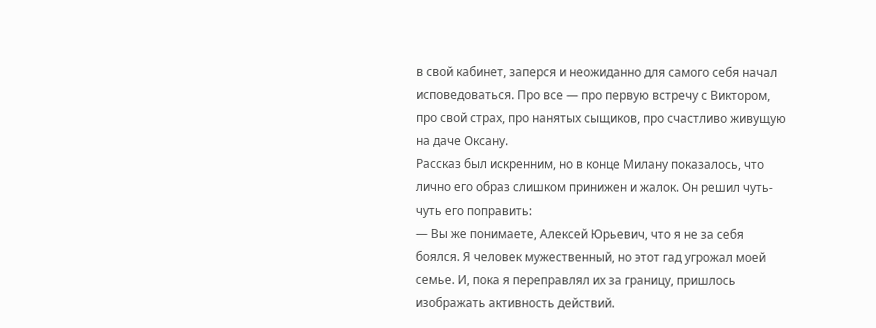в свой кабинет, заперся и неожиданно для самого себя начал исповедоваться. Про все — про первую встречу с Виктором, про свой страх, про нанятых сыщиков, про счастливо живущую на даче Оксану.
Рассказ был искренним, но в конце Милану показалось, что лично его образ слишком принижен и жалок. Он решил чуть-чуть его поправить:
— Вы же понимаете, Алексей Юрьевич, что я не за себя боялся. Я человек мужественный, но этот гад угрожал моей семье. И, пока я переправлял их за границу, пришлось изображать активность действий.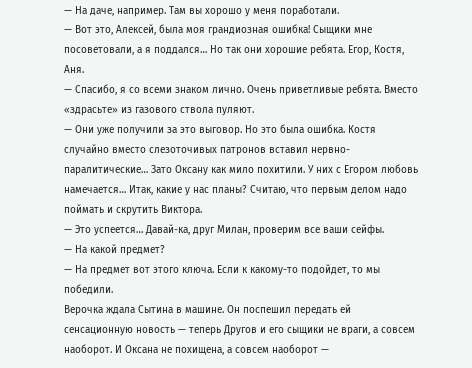— На даче, например. Там вы хорошо у меня поработали.
— Вот это, Алексей, была моя грандиозная ошибка! Сыщики мне посоветовали, а я поддался… Но так они хорошие ребята. Егор, Костя, Аня.
— Спасибо, я со всеми знаком лично. Очень приветливые ребята. Вместо «здрасьте» из газового ствола пуляют.
— Они уже получили за это выговор. Но это была ошибка. Костя случайно вместо слезоточивых патронов вставил нервно-паралитические… Зато Оксану как мило похитили. У них с Егором любовь намечается… Итак, какие у нас планы? Считаю, что первым делом надо поймать и скрутить Виктора.
— Это успеется… Давай-ка, друг Милан, проверим все ваши сейфы.
— На какой предмет?
— На предмет вот этого ключа. Если к какому-то подойдет, то мы победили.
Верочка ждала Сытина в машине. Он поспешил передать ей сенсационную новость — теперь Другов и его сыщики не враги, а совсем наоборот. И Оксана не похищена, а совсем наоборот —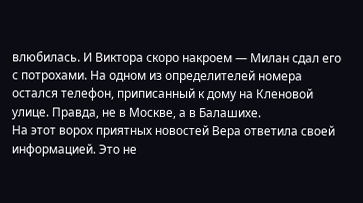влюбилась. И Виктора скоро накроем — Милан сдал его с потрохами. На одном из определителей номера остался телефон, приписанный к дому на Кленовой улице. Правда, не в Москве, а в Балашихе.
На этот ворох приятных новостей Вера ответила своей информацией. Это не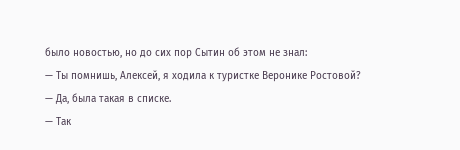было новостью, но до сих пор Сытин об этом не знал:
— Ты помнишь, Алексей, я ходила к туристке Веронике Ростовой?
— Да, была такая в списке.
— Так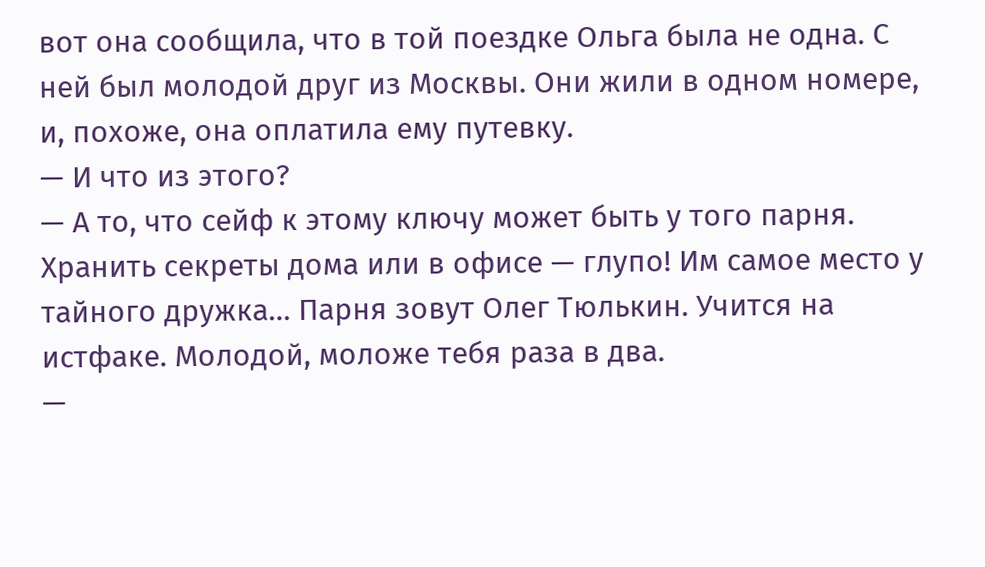вот она сообщила, что в той поездке Ольга была не одна. С ней был молодой друг из Москвы. Они жили в одном номере, и, похоже, она оплатила ему путевку.
— И что из этого?
— А то, что сейф к этому ключу может быть у того парня. Хранить секреты дома или в офисе — глупо! Им самое место у тайного дружка… Парня зовут Олег Тюлькин. Учится на истфаке. Молодой, моложе тебя раза в два.
—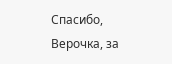Спасибо, Верочка, за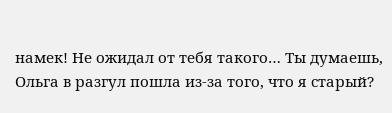намек! Не ожидал от тебя такого… Ты думаешь, Ольга в разгул пошла из-за того, что я старый?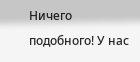Ничего подобного! У нас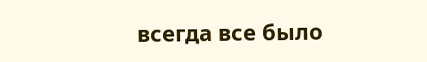всегда все было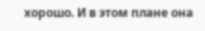хорошо. И в этом плане она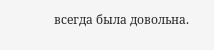всегда была довольна.